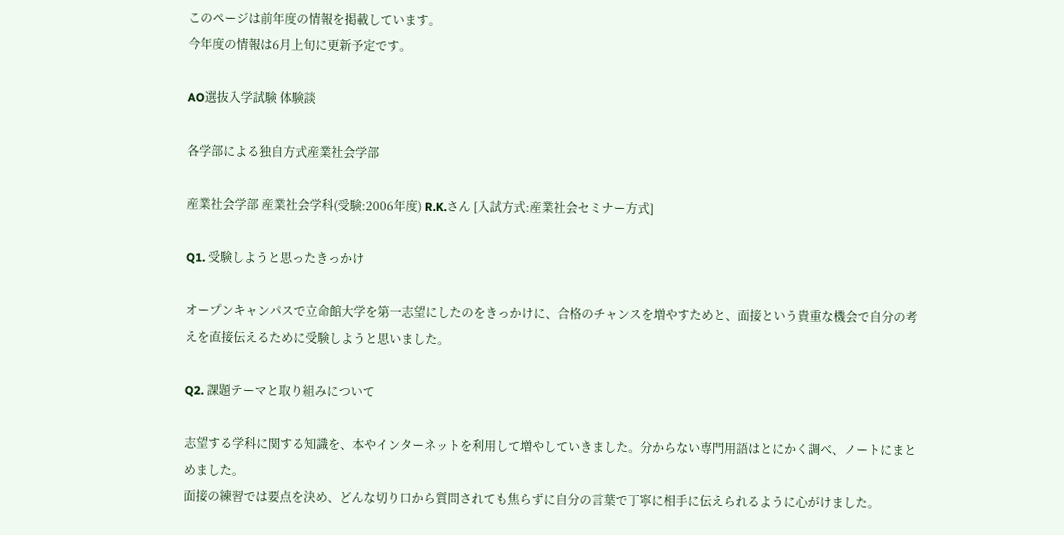このページは前年度の情報を掲載しています。
今年度の情報は6月上旬に更新予定です。

AO選抜入学試験 体験談

各学部による独自方式産業社会学部

産業社会学部 産業社会学科(受験:2006年度) R.K.さん [入試方式:産業社会セミナー方式]

Q1. 受験しようと思ったきっかけ

オープンキャンパスで立命館大学を第一志望にしたのをきっかけに、合格のチャンスを増やすためと、面接という貴重な機会で自分の考えを直接伝えるために受験しようと思いました。

Q2. 課題テーマと取り組みについて

志望する学科に関する知識を、本やインターネットを利用して増やしていきました。分からない専門用語はとにかく調べ、ノートにまとめました。
面接の練習では要点を決め、どんな切り口から質問されても焦らずに自分の言葉で丁寧に相手に伝えられるように心がけました。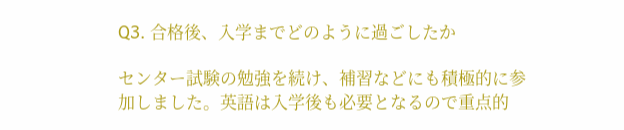Q3. 合格後、入学までどのように過ごしたか

センター試験の勉強を続け、補習などにも積極的に参加しました。英語は入学後も必要となるので重点的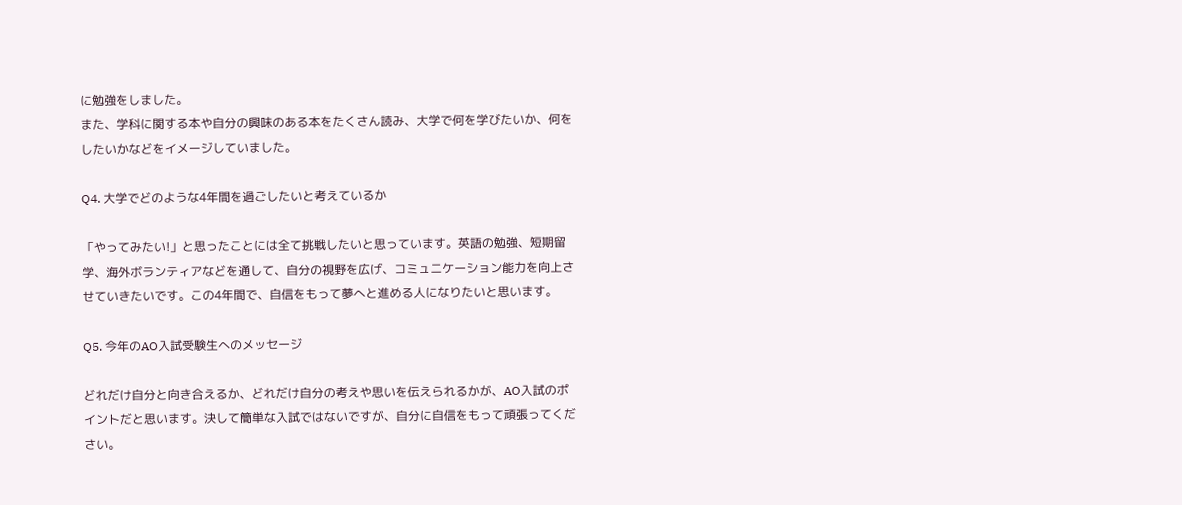に勉強をしました。
また、学科に関する本や自分の興味のある本をたくさん読み、大学で何を学びたいか、何をしたいかなどをイメージしていました。

Q4. 大学でどのような4年間を過ごしたいと考えているか

「やってみたい!」と思ったことには全て挑戦したいと思っています。英語の勉強、短期留学、海外ボランティアなどを通して、自分の視野を広げ、コミュニケーション能力を向上させていきたいです。この4年間で、自信をもって夢へと進める人になりたいと思います。

Q5. 今年のAO入試受験生へのメッセージ

どれだけ自分と向き合えるか、どれだけ自分の考えや思いを伝えられるかが、AO入試のポイントだと思います。決して簡単な入試ではないですが、自分に自信をもって頑張ってください。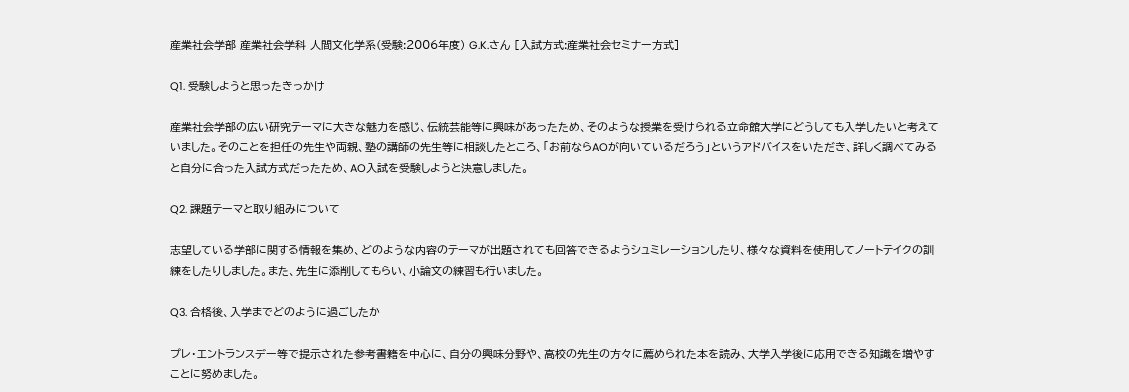産業社会学部 産業社会学科 人間文化学系(受験:2006年度) G.K.さん [入試方式:産業社会セミナー方式]

Q1. 受験しようと思ったきっかけ

産業社会学部の広い研究テーマに大きな魅力を感じ、伝統芸能等に興味があったため、そのような授業を受けられる立命館大学にどうしても入学したいと考えていました。そのことを担任の先生や両親、塾の講師の先生等に相談したところ、「お前ならAOが向いているだろう」というアドバイスをいただき、詳しく調べてみると自分に合った入試方式だったため、AO入試を受験しようと決意しました。

Q2. 課題テーマと取り組みについて

志望している学部に関する情報を集め、どのような内容のテーマが出題されても回答できるようシュミレーションしたり、様々な資料を使用してノートテイクの訓練をしたりしました。また、先生に添削してもらい、小論文の練習も行いました。

Q3. 合格後、入学までどのように過ごしたか

プレ・エントランスデー等で提示された参考書籍を中心に、自分の興味分野や、高校の先生の方々に薦められた本を読み、大学入学後に応用できる知識を増やすことに努めました。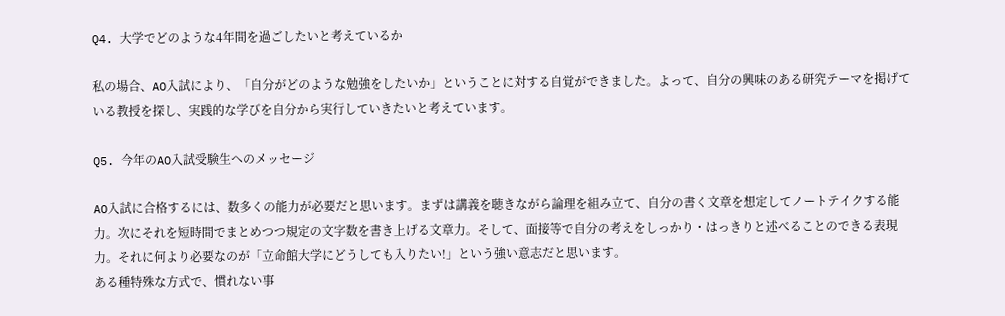Q4. 大学でどのような4年間を過ごしたいと考えているか

私の場合、AO入試により、「自分がどのような勉強をしたいか」ということに対する自覚ができました。よって、自分の興味のある研究テーマを掲げている教授を探し、実践的な学びを自分から実行していきたいと考えています。

Q5. 今年のAO入試受験生へのメッセージ

AO入試に合格するには、数多くの能力が必要だと思います。まずは講義を聴きながら論理を組み立て、自分の書く文章を想定してノートテイクする能力。次にそれを短時間でまとめつつ規定の文字数を書き上げる文章力。そして、面接等で自分の考えをしっかり・はっきりと述べることのできる表現力。それに何より必要なのが「立命館大学にどうしても入りたい!」という強い意志だと思います。
ある種特殊な方式で、慣れない事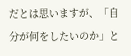だとは思いますが、「自分が何をしたいのか」と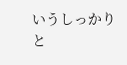いうしっかりと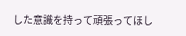した意識を持って頑張ってほし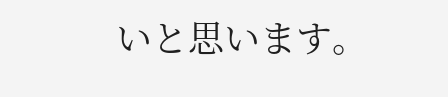いと思います。